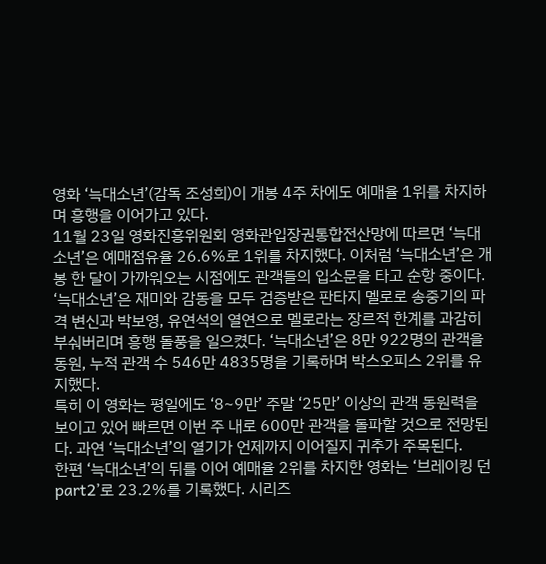영화 ‘늑대소년’(감독 조성희)이 개봉 4주 차에도 예매율 1위를 차지하며 흥행을 이어가고 있다.
11월 23일 영화진흥위원회 영화관입장권통합전산망에 따르면 ‘늑대소년’은 예매점유율 26.6%로 1위를 차지했다. 이처럼 ‘늑대소년’은 개봉 한 달이 가까워오는 시점에도 관객들의 입소문을 타고 순항 중이다.
‘늑대소년’은 재미와 감동을 모두 검증받은 판타지 멜로로 송중기의 파격 변신과 박보영, 유연석의 열연으로 멜로라는 장르적 한계를 과감히 부숴버리며 흥행 돌풍을 일으켰다. ‘늑대소년’은 8만 922명의 관객을 동원, 누적 관객 수 546만 4835명을 기록하며 박스오피스 2위를 유지했다.
특히 이 영화는 평일에도 ‘8~9만’ 주말 ‘25만’ 이상의 관객 동원력을 보이고 있어 빠르면 이번 주 내로 600만 관객을 돌파할 것으로 전망된다. 과연 ‘늑대소년’의 열기가 언제까지 이어질지 귀추가 주목된다.
한편 ‘늑대소년’의 뒤를 이어 예매율 2위를 차지한 영화는 ‘브레이킹 던 part2’로 23.2%를 기록했다. 시리즈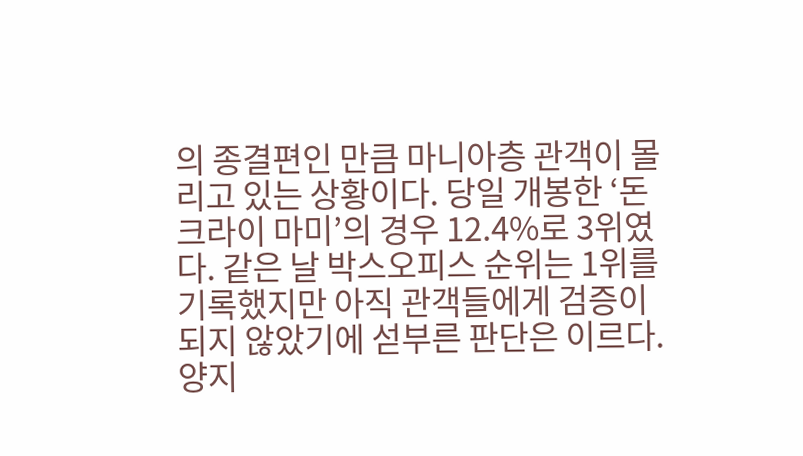의 종결편인 만큼 마니아층 관객이 몰리고 있는 상황이다. 당일 개봉한 ‘돈 크라이 마미’의 경우 12.4%로 3위였다. 같은 날 박스오피스 순위는 1위를 기록했지만 아직 관객들에게 검증이 되지 않았기에 섣부른 판단은 이르다.
양지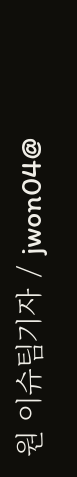원 이슈팀기자 / jwon04@